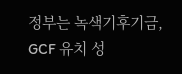정부는 녹색기후기금, GCF 유치 성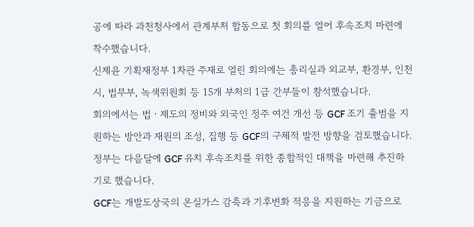공에 따라 과천청사에서 관계부처 합동으로 첫 회의를 열어 후속조치 마련에 착수했습니다.
신제윤 기획재정부 1차관 주재로 열린 회의에는 총리실과 외교부, 환경부, 인천시, 법무부, 녹색위원회 등 15개 부처의 1급 간부들이 참석했습니다.
회의에서는 법ㆍ제도의 정비와 외국인 정주 여건 개선 등 GCF 조기 출범을 지원하는 방안과 재원의 조성, 집행 등 GCF의 구체적 발전 방향을 검토했습니다.
정부는 다음달에 GCF 유치 후속조치를 위한 종합적인 대책을 마련해 추진하기로 했습니다.
GCF는 개발도상국의 온실가스 감축과 기후변화 적응을 지원하는 기금으로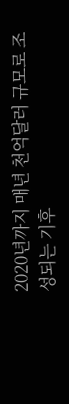2020년까지 매년 천억달러 규모로 조성되는 기후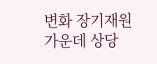변화 장기재원 가운데 상당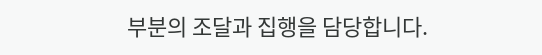부분의 조달과 집행을 담당합니다.